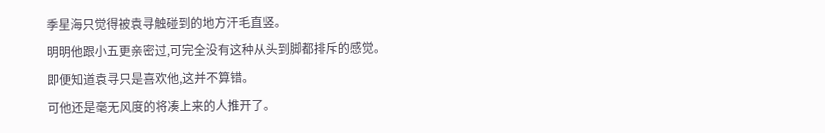季星海只觉得被袁寻触碰到的地方汗毛直竖。
明明他跟小五更亲密过,可完全没有这种从头到脚都排斥的感觉。
即便知道袁寻只是喜欢他,这并不算错。
可他还是毫无风度的将凑上来的人推开了。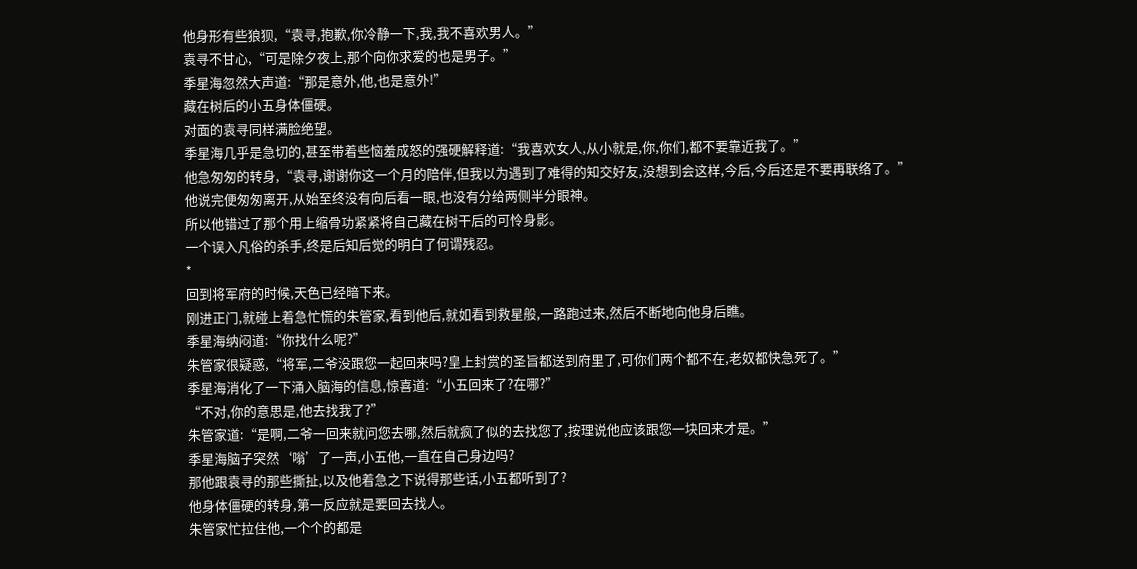他身形有些狼狈,“袁寻,抱歉,你冷静一下,我,我不喜欢男人。”
袁寻不甘心,“可是除夕夜上,那个向你求爱的也是男子。”
季星海忽然大声道:“那是意外,他,也是意外!”
藏在树后的小五身体僵硬。
对面的袁寻同样满脸绝望。
季星海几乎是急切的,甚至带着些恼羞成怒的强硬解释道:“我喜欢女人,从小就是,你,你们,都不要靠近我了。”
他急匆匆的转身,“袁寻,谢谢你这一个月的陪伴,但我以为遇到了难得的知交好友,没想到会这样,今后,今后还是不要再联络了。”
他说完便匆匆离开,从始至终没有向后看一眼,也没有分给两侧半分眼神。
所以他错过了那个用上缩骨功紧紧将自己藏在树干后的可怜身影。
一个误入凡俗的杀手,终是后知后觉的明白了何谓残忍。
*
回到将军府的时候,天色已经暗下来。
刚进正门,就碰上着急忙慌的朱管家,看到他后,就如看到救星般,一路跑过来,然后不断地向他身后瞧。
季星海纳闷道:“你找什么呢?”
朱管家很疑惑,“将军,二爷没跟您一起回来吗?皇上封赏的圣旨都送到府里了,可你们两个都不在,老奴都快急死了。”
季星海消化了一下涌入脑海的信息,惊喜道:“小五回来了?在哪?”
“不对,你的意思是,他去找我了?”
朱管家道:“是啊,二爷一回来就问您去哪,然后就疯了似的去找您了,按理说他应该跟您一块回来才是。”
季星海脑子突然‘嗡’了一声,小五他,一直在自己身边吗?
那他跟袁寻的那些撕扯,以及他着急之下说得那些话,小五都听到了?
他身体僵硬的转身,第一反应就是要回去找人。
朱管家忙拉住他,一个个的都是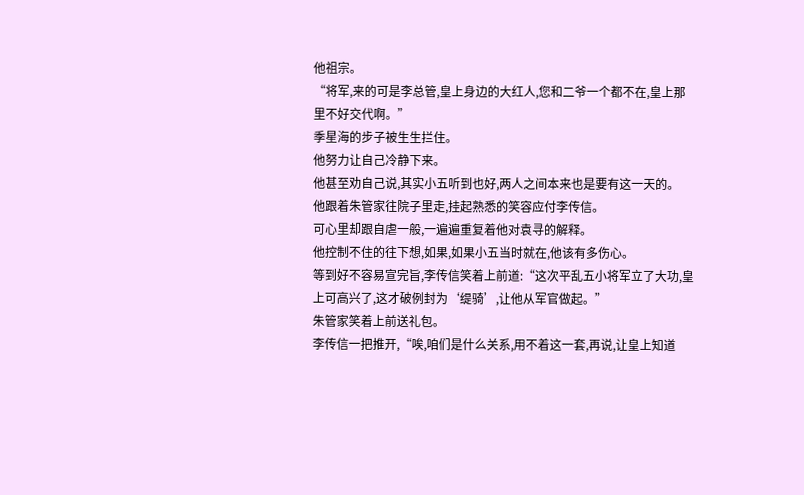他祖宗。
“将军,来的可是李总管,皇上身边的大红人,您和二爷一个都不在,皇上那里不好交代啊。”
季星海的步子被生生拦住。
他努力让自己冷静下来。
他甚至劝自己说,其实小五听到也好,两人之间本来也是要有这一天的。
他跟着朱管家往院子里走,挂起熟悉的笑容应付李传信。
可心里却跟自虐一般,一遍遍重复着他对袁寻的解释。
他控制不住的往下想,如果,如果小五当时就在,他该有多伤心。
等到好不容易宣完旨,李传信笑着上前道:“这次平乱五小将军立了大功,皇上可高兴了,这才破例封为‘缇骑’,让他从军官做起。”
朱管家笑着上前送礼包。
李传信一把推开,“唉,咱们是什么关系,用不着这一套,再说,让皇上知道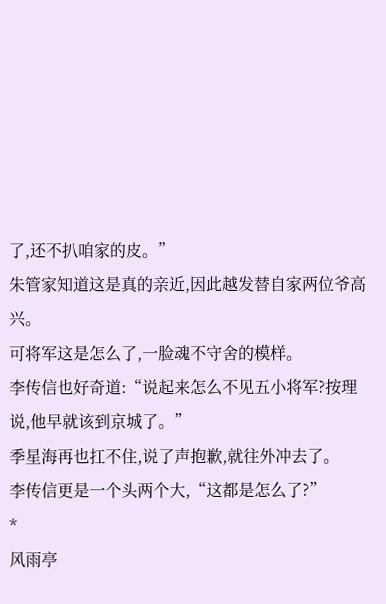了,还不扒咱家的皮。”
朱管家知道这是真的亲近,因此越发替自家两位爷高兴。
可将军这是怎么了,一脸魂不守舍的模样。
李传信也好奇道:“说起来怎么不见五小将军?按理说,他早就该到京城了。”
季星海再也扛不住,说了声抱歉,就往外冲去了。
李传信更是一个头两个大,“这都是怎么了?”
*
风雨亭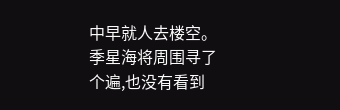中早就人去楼空。
季星海将周围寻了个遍,也没有看到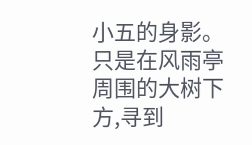小五的身影。
只是在风雨亭周围的大树下方,寻到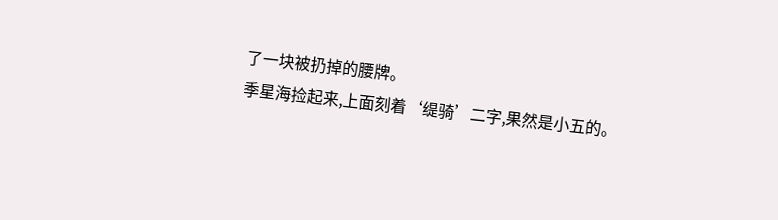了一块被扔掉的腰牌。
季星海捡起来,上面刻着‘缇骑’二字,果然是小五的。